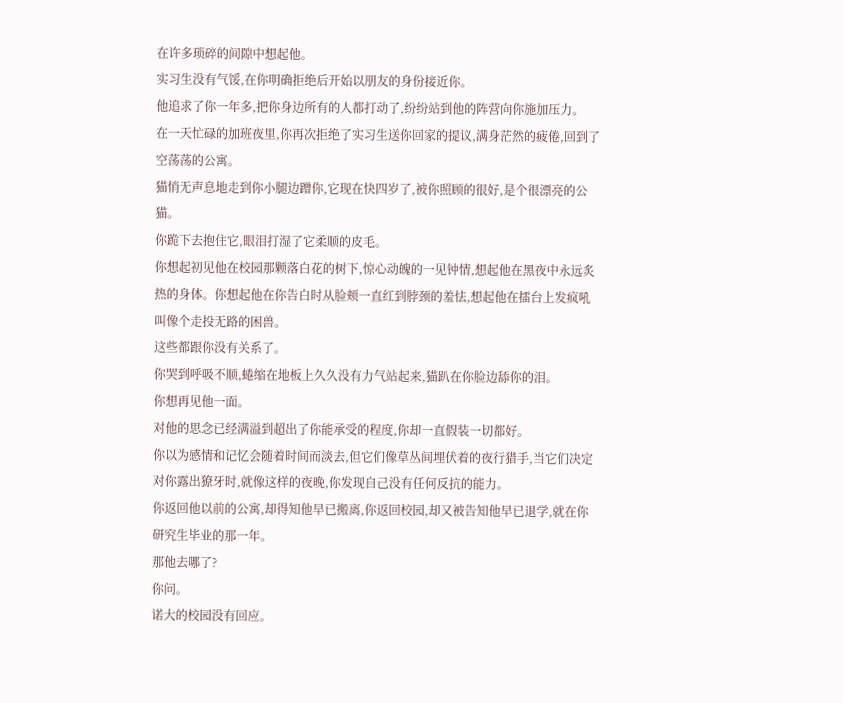在许多琐碎的间隙中想起他。
实习生没有气馁,在你明确拒绝后开始以朋友的身份接近你。
他追求了你一年多,把你身边所有的人都打动了,纷纷站到他的阵营向你施加压力。
在一天忙碌的加班夜里,你再次拒绝了实习生送你回家的提议,满身茫然的疲倦,回到了空荡荡的公寓。
猫悄无声息地走到你小腿边蹭你,它现在快四岁了,被你照顾的很好,是个很漂亮的公猫。
你跪下去抱住它,眼泪打湿了它柔顺的皮毛。
你想起初见他在校园那颗落白花的树下,惊心动魄的一见钟情,想起他在黑夜中永远炙热的身体。你想起他在你告白时从脸颊一直红到脖颈的羞怯,想起他在擂台上发疯吼叫像个走投无路的困兽。
这些都跟你没有关系了。
你哭到呼吸不顺,蜷缩在地板上久久没有力气站起来,猫趴在你脸边舔你的泪。
你想再见他一面。
对他的思念已经满溢到超出了你能承受的程度,你却一直假装一切都好。
你以为感情和记忆会随着时间而淡去,但它们像草丛间埋伏着的夜行猎手,当它们决定对你露出獠牙时,就像这样的夜晚,你发现自己没有任何反抗的能力。
你返回他以前的公寓,却得知他早已搬离,你返回校园,却又被告知他早已退学,就在你研究生毕业的那一年。
那他去哪了?
你问。
诺大的校园没有回应。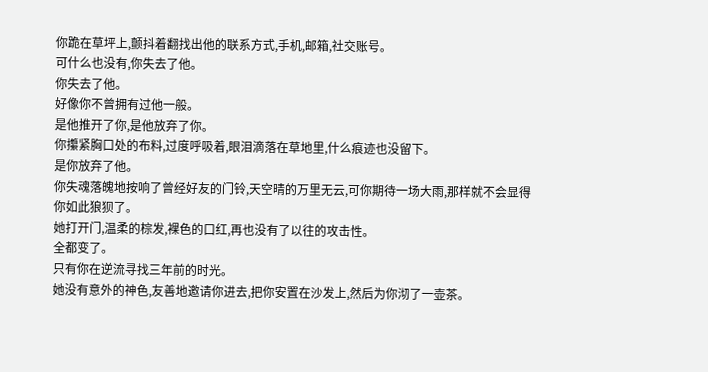你跪在草坪上,颤抖着翻找出他的联系方式,手机,邮箱,社交账号。
可什么也没有,你失去了他。
你失去了他。
好像你不曾拥有过他一般。
是他推开了你,是他放弃了你。
你攥紧胸口处的布料,过度呼吸着,眼泪滴落在草地里,什么痕迹也没留下。
是你放弃了他。
你失魂落魄地按响了曾经好友的门铃,天空晴的万里无云,可你期待一场大雨,那样就不会显得你如此狼狈了。
她打开门,温柔的棕发,裸色的口红,再也没有了以往的攻击性。
全都变了。
只有你在逆流寻找三年前的时光。
她没有意外的神色,友善地邀请你进去,把你安置在沙发上,然后为你沏了一壶茶。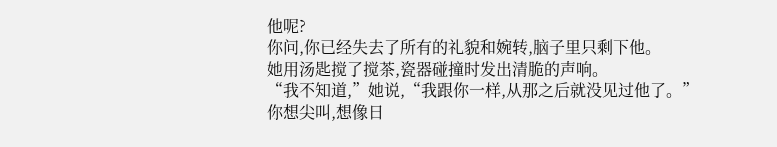他呢?
你问,你已经失去了所有的礼貌和婉转,脑子里只剩下他。
她用汤匙搅了搅茶,瓷器碰撞时发出清脆的声响。
“我不知道,”她说,“我跟你一样,从那之后就没见过他了。”
你想尖叫,想像日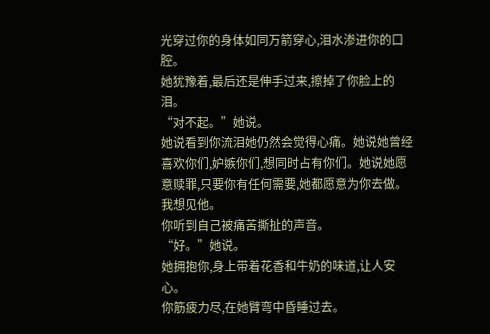光穿过你的身体如同万箭穿心,泪水渗进你的口腔。
她犹豫着,最后还是伸手过来,擦掉了你脸上的泪。
“对不起。”她说。
她说看到你流泪她仍然会觉得心痛。她说她曾经喜欢你们,妒嫉你们,想同时占有你们。她说她愿意赎罪,只要你有任何需要,她都愿意为你去做。
我想见他。
你听到自己被痛苦撕扯的声音。
“好。”她说。
她拥抱你,身上带着花香和牛奶的味道,让人安心。
你筋疲力尽,在她臂弯中昏睡过去。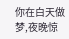你在白天做梦,夜晚惊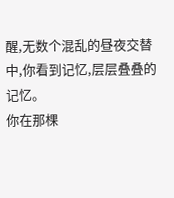醒,无数个混乱的昼夜交替中,你看到记忆,层层叠叠的记忆。
你在那棵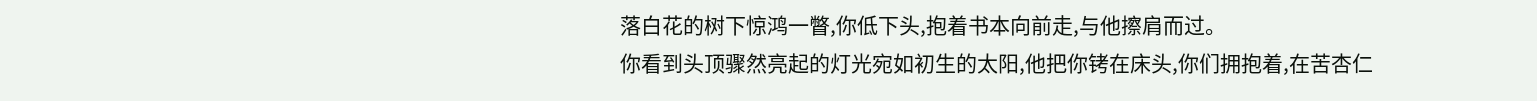落白花的树下惊鸿一瞥,你低下头,抱着书本向前走,与他擦肩而过。
你看到头顶骤然亮起的灯光宛如初生的太阳,他把你铐在床头,你们拥抱着,在苦杏仁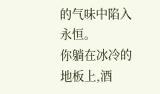的气味中陷入永恒。
你躺在冰冷的地板上,酒